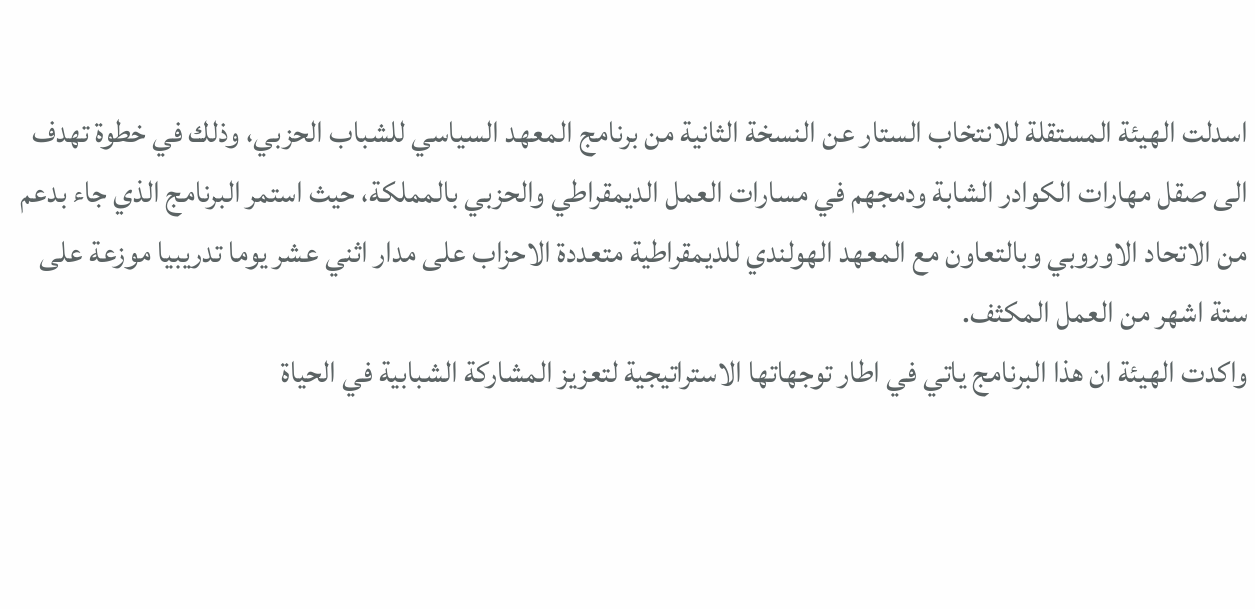اسدلت الهيئة المستقلة للانتخاب الستار عن النسخة الثانية من برنامج المعهد السياسي للشباب الحزبي، وذلك في خطوة تهدف الى صقل مهارات الكوادر الشابة ودمجهم في مسارات العمل الديمقراطي والحزبي بالمملكة، حيث استمر البرنامج الذي جاء بدعم من الاتحاد الاوروبي وبالتعاون مع المعهد الهولندي للديمقراطية متعددة الاحزاب على مدار اثني عشر يوما تدريبيا موزعة على ستة اشهر من العمل المكثف.
واكدت الهيئة ان هذا البرنامج ياتي في اطار توجهاتها الاستراتيجية لتعزيز المشاركة الشبابية في الحياة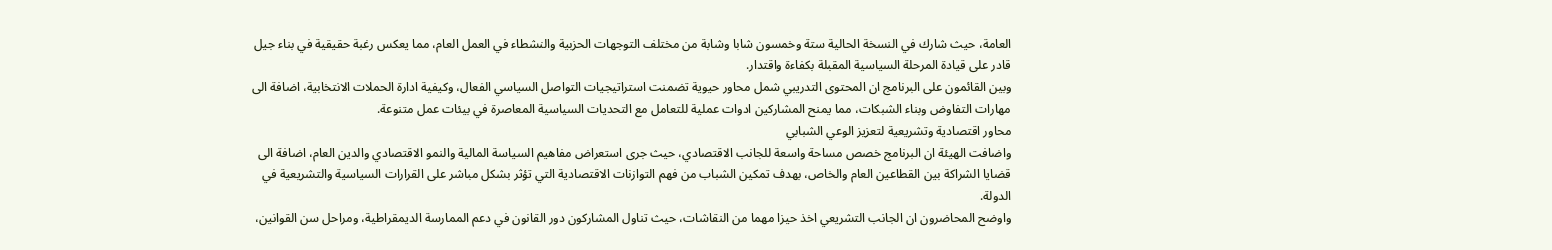العامة، حيث شارك في النسخة الحالية ستة وخمسون شابا وشابة من مختلف التوجهات الحزبية والنشطاء في العمل العام، مما يعكس رغبة حقيقية في بناء جيل قادر على قيادة المرحلة السياسية المقبلة بكفاءة واقتدار.
وبين القائمون على البرنامج ان المحتوى التدريبي شمل محاور حيوية تضمنت استراتيجيات التواصل السياسي الفعال، وكيفية ادارة الحملات الانتخابية، اضافة الى مهارات التفاوض وبناء الشبكات، مما يمنح المشاركين ادوات عملية للتعامل مع التحديات السياسية المعاصرة في بيئات عمل متنوعة.
محاور اقتصادية وتشريعية لتعزيز الوعي الشبابي
واضافت الهيئة ان البرنامج خصص مساحة واسعة للجانب الاقتصادي، حيث جرى استعراض مفاهيم السياسة المالية والنمو الاقتصادي والدين العام، اضافة الى قضايا الشراكة بين القطاعين العام والخاص، بهدف تمكين الشباب من فهم التوازنات الاقتصادية التي تؤثر بشكل مباشر على القرارات السياسية والتشريعية في الدولة.
واوضح المحاضرون ان الجانب التشريعي اخذ حيزا مهما من النقاشات، حيث تناول المشاركون دور القانون في دعم الممارسة الديمقراطية، ومراحل سن القوانين،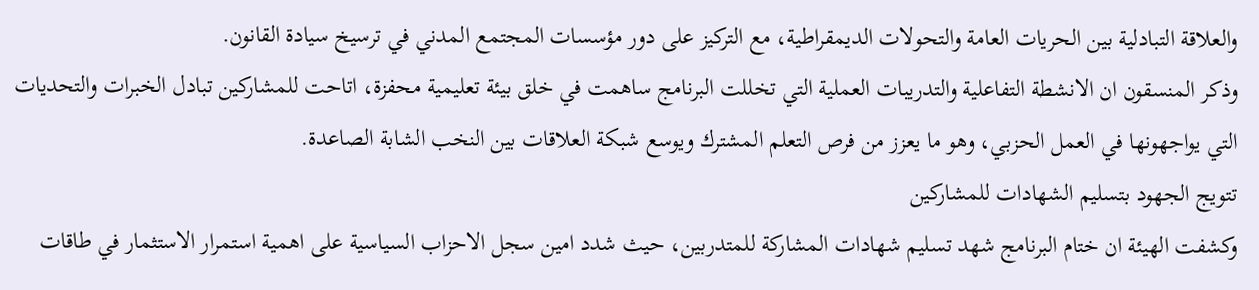والعلاقة التبادلية بين الحريات العامة والتحولات الديمقراطية، مع التركيز على دور مؤسسات المجتمع المدني في ترسيخ سيادة القانون.
وذكر المنسقون ان الانشطة التفاعلية والتدريبات العملية التي تخللت البرنامج ساهمت في خلق بيئة تعليمية محفزة، اتاحت للمشاركين تبادل الخبرات والتحديات التي يواجهونها في العمل الحزبي، وهو ما يعزز من فرص التعلم المشترك ويوسع شبكة العلاقات بين النخب الشابة الصاعدة.
تتويج الجهود بتسليم الشهادات للمشاركين
وكشفت الهيئة ان ختام البرنامج شهد تسليم شهادات المشاركة للمتدربين، حيث شدد امين سجل الاحزاب السياسية على اهمية استمرار الاستثمار في طاقات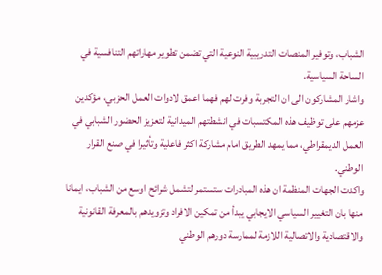الشباب، وتوفير المنصات التدريبية النوعية التي تضمن تطوير مهاراتهم التنافسية في الساحة السياسية.
واشار المشاركون الى ان التجربة وفرت لهم فهما اعمق لادوات العمل الحزبي، مؤكدين عزمهم على توظيف هذه المكتسبات في انشطتهم الميدانية لتعزيز الحضور الشبابي في العمل الديمقراطي، مما يمهد الطريق امام مشاركة اكثر فاعلية وتأثيرا في صنع القرار الوطني.
واكدت الجهات المنظمة ان هذه المبادرات ستستمر لتشمل شرائح اوسع من الشباب، ايمانا منها بان التغيير السياسي الايجابي يبدأ من تمكين الافراد وتزويدهم بالمعرفة القانونية والاقتصادية والاتصالية اللازمة لممارسة دورهم الوطني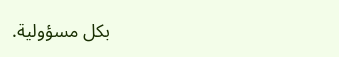بكل مسؤولية.